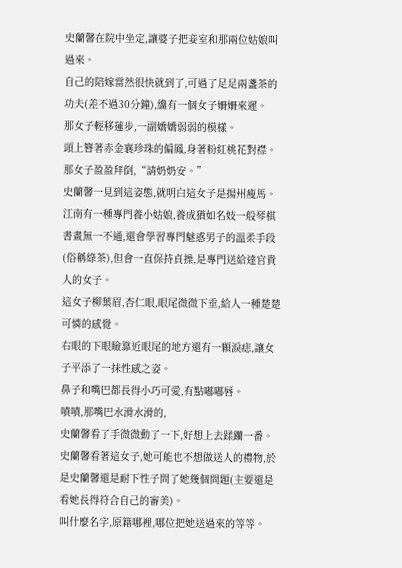史蘭馨在院中坐定,讓婆子把妾室和那兩位姑娘叫過來。
自己的陪嫁當然很快就到了,可過了足足兩盞茶的功夫(差不過30分鐘),纔有一個女子姍姍來遲。
那女子輕移蓮步,一副嬌嬌弱弱的模樣。
頭上簪著赤金襄珍珠的偏鳳,身著粉紅桃花對襟。
那女子盈盈拜倒,“請奶奶安。”
史蘭馨一見到這姿態,就明白這女子是揚州瘦馬。
江南有一種專門養小姑娘,養成猶如名妓一般琴棋書畫無一不通,還會學習專門魅惑男子的溫柔手段(俗稱綠茶),但會一直保持貞操,是專門送給達官貴人的女子。
這女子柳葉眉,杏仁眼,眼尾微微下垂,給人一種楚楚可憐的感覺。
右眼的下眼瞼靠近眼尾的地方還有一顆淚痣,讓女子平添了一抹性感之姿。
鼻子和嘴巴都長得小巧可愛,有點嘟嘟唇。
嘖嘖,那嘴巴水滑水滑的,
史蘭馨看了手微微動了一下,好想上去蹂躪一番。
史蘭馨看著這女子,她可能也不想做送人的禮物,於是史蘭馨還是耐下性子問了她幾個問題(主要還是看她長得符合自己的審美)。
叫什麼名字,原籍哪裡,哪位把她送過來的等等。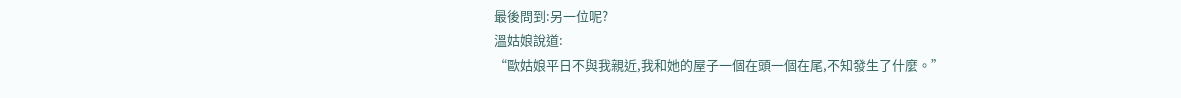最後問到:另一位呢?
溫姑娘說道:
“歐姑娘平日不與我親近,我和她的屋子一個在頭一個在尾,不知發生了什麼。”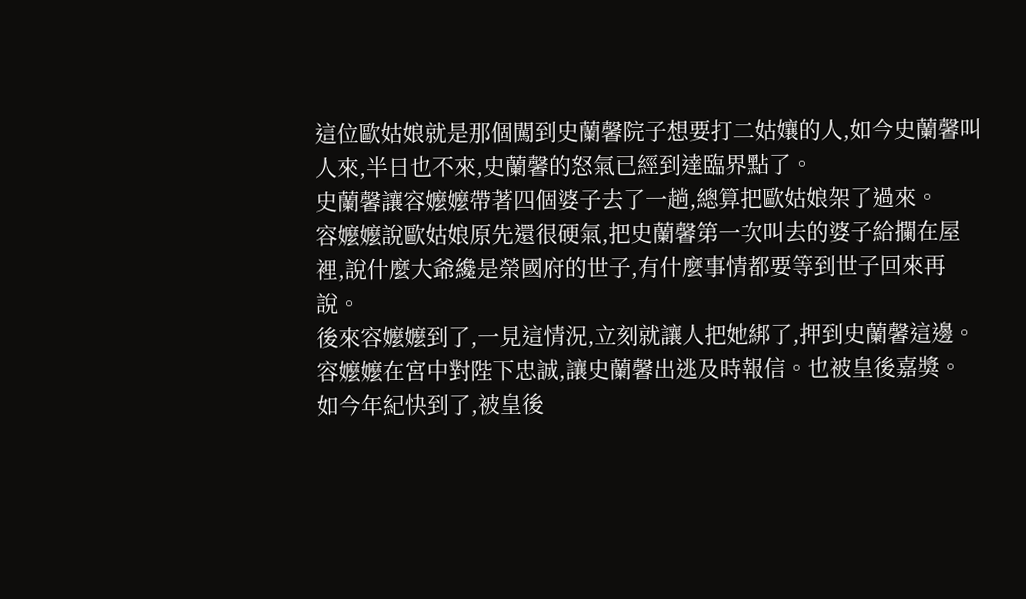這位歐姑娘就是那個闖到史蘭馨院子想要打二姑孃的人,如今史蘭馨叫人來,半日也不來,史蘭馨的怒氣已經到達臨界點了。
史蘭馨讓容嬤嬤帶著四個婆子去了一趟,總算把歐姑娘架了過來。
容嬤嬤說歐姑娘原先還很硬氣,把史蘭馨第一次叫去的婆子給攔在屋裡,說什麼大爺纔是榮國府的世子,有什麼事情都要等到世子回來再說。
後來容嬤嬤到了,一見這情況,立刻就讓人把她綁了,押到史蘭馨這邊。
容嬤嬤在宮中對陛下忠誠,讓史蘭馨出逃及時報信。也被皇後嘉獎。
如今年紀快到了,被皇後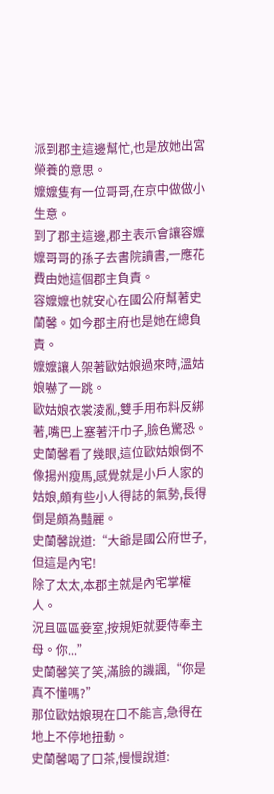派到郡主這邊幫忙,也是放她出宮榮養的意思。
嬤嬤隻有一位哥哥,在京中做做小生意。
到了郡主這邊,郡主表示會讓容嬤嬤哥哥的孫子去書院讀書,一應花費由她這個郡主負責。
容嬤嬤也就安心在國公府幫著史蘭馨。如今郡主府也是她在總負責。
嬤嬤讓人架著歐姑娘過來時,溫姑娘嚇了一跳。
歐姑娘衣裳淩亂,雙手用布料反綁著,嘴巴上塞著汗巾子,臉色驚恐。
史蘭馨看了幾眼,這位歐姑娘倒不像揚州瘦馬,感覺就是小戶人家的姑娘,頗有些小人得誌的氣勢,長得倒是頗為豔麗。
史蘭馨說道:“大爺是國公府世子,但這是內宅!
除了太太,本郡主就是內宅掌權人。
況且區區妾室,按規矩就要侍奉主母。你...”
史蘭馨笑了笑,滿臉的譏諷,“你是真不懂嗎?”
那位歐姑娘現在口不能言,急得在地上不停地扭動。
史蘭馨喝了口茶,慢慢說道: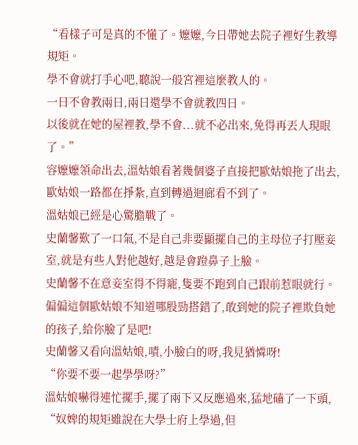“看樣子可是真的不懂了。嬤嬤,今日帶她去院子裡好生教導規矩。
學不會就打手心吧,聽說一般宮裡這麼教人的。
一日不會教兩日,兩日還學不會就教四日。
以後就在她的屋裡教,學不會...就不必出來,免得再丟人現眼了。”
容嬤嬤領命出去,溫姑娘看著幾個婆子直接把歐姑娘拖了出去,歐姑娘一路都在掙紮,直到轉過迴廊看不到了。
溫姑娘已經是心驚膽戰了。
史蘭馨歎了一口氣,不是自己非要顯擺自己的主母位子打壓妾室,就是有些人對他越好,越是會蹬鼻子上臉。
史蘭馨不在意妾室得不得寵,隻要不跑到自己跟前惹眼就行。
偏偏這個歐姑娘不知道哪股勁搭錯了,敢到她的院子裡欺負她的孩子,給你臉了是吧!
史蘭馨又看向溫姑娘,嘖,小臉白的呀,我見猶憐呀!
“你要不要一起學學呀?”
溫姑娘嚇得連忙擺手,擺了兩下又反應過來,猛地磕了一下頭,
“奴婢的規矩雖說在大學士府上學過,但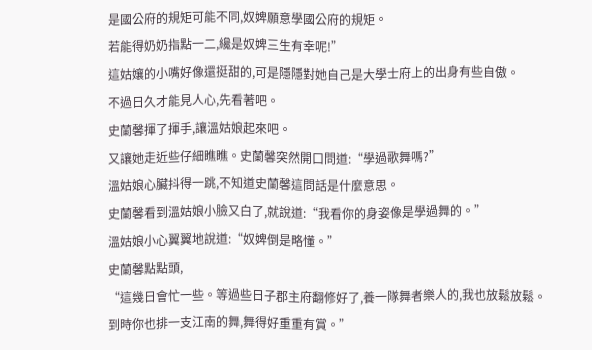是國公府的規矩可能不同,奴婢願意學國公府的規矩。
若能得奶奶指點一二,纔是奴婢三生有幸呢!”
這姑孃的小嘴好像還挺甜的,可是隱隱對她自己是大學士府上的出身有些自傲。
不過日久才能見人心,先看著吧。
史蘭馨揮了揮手,讓溫姑娘起來吧。
又讓她走近些仔細瞧瞧。史蘭馨突然開口問道:“學過歌舞嗎?”
溫姑娘心臟抖得一跳,不知道史蘭馨這問話是什麼意思。
史蘭馨看到溫姑娘小臉又白了,就說道:“我看你的身姿像是學過舞的。”
溫姑娘小心翼翼地說道:“奴婢倒是略懂。”
史蘭馨點點頭,
“這幾日會忙一些。等過些日子郡主府翻修好了,養一隊舞者樂人的,我也放鬆放鬆。
到時你也排一支江南的舞,舞得好重重有賞。”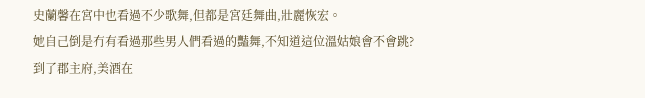史蘭馨在宮中也看過不少歌舞,但都是宮廷舞曲,壯麗恢宏。
她自己倒是冇有看過那些男人們看過的豔舞,不知道這位溫姑娘會不會跳?
到了郡主府,美酒在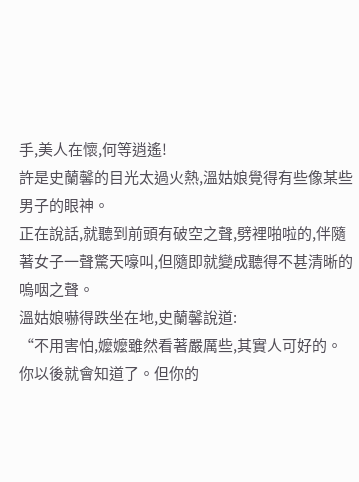手,美人在懷,何等逍遙!
許是史蘭馨的目光太過火熱,溫姑娘覺得有些像某些男子的眼神。
正在說話,就聽到前頭有破空之聲,劈裡啪啦的,伴隨著女子一聲驚天嚎叫,但隨即就變成聽得不甚清晰的嗚咽之聲。
溫姑娘嚇得跌坐在地,史蘭馨說道:
“不用害怕,嬤嬤雖然看著嚴厲些,其實人可好的。
你以後就會知道了。但你的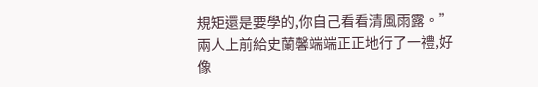規矩還是要學的,你自己看看清風雨露。”
兩人上前給史蘭馨端端正正地行了一禮,好像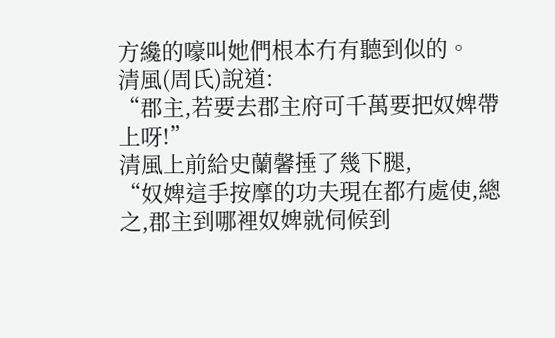方纔的嚎叫她們根本冇有聽到似的。
清風(周氏)說道:
“郡主,若要去郡主府可千萬要把奴婢帶上呀!”
清風上前給史蘭馨捶了幾下腿,
“奴婢這手按摩的功夫現在都冇處使,總之,郡主到哪裡奴婢就伺候到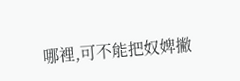哪裡,可不能把奴婢撇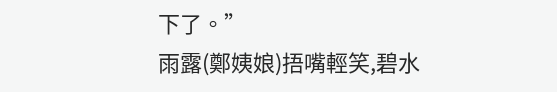下了。”
雨露(鄭姨娘)捂嘴輕笑,碧水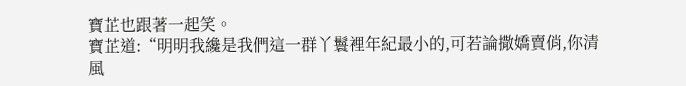寶芷也跟著一起笑。
寶芷道:“明明我纔是我們這一群丫鬟裡年紀最小的,可若論撒嬌賣俏,你清風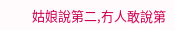姑娘說第二,冇人敢說第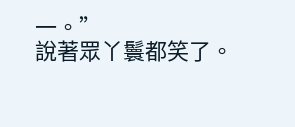一。”
說著眾丫鬟都笑了。